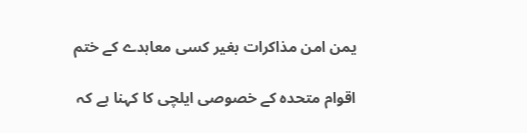یمن امن مذاکرات بغیر کسی معاہدے کے ختم

اقوام متحدہ کے خصوصی ایلچی کا کہنا ہے کہ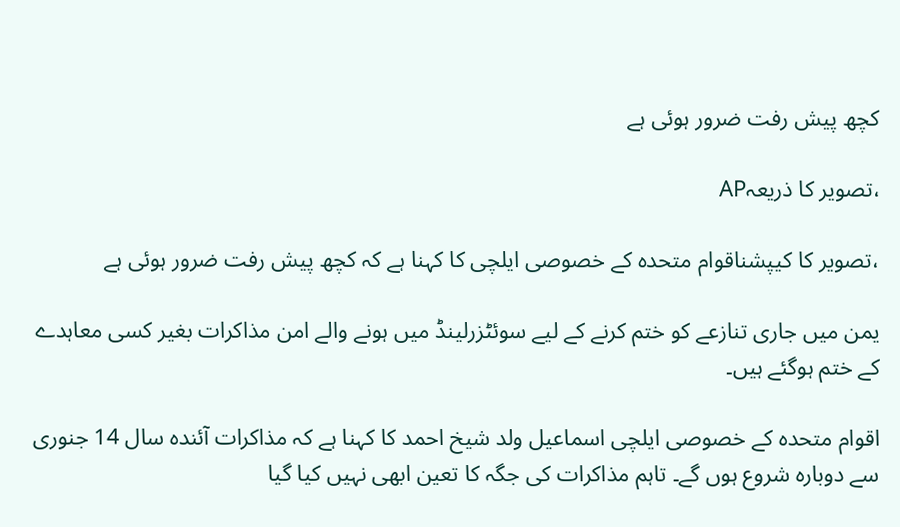کچھ پیش رفت ضرور ہوئی ہے

،تصویر کا ذریعہAP

،تصویر کا کیپشناقوام متحدہ کے خصوصی ایلچی کا کہنا ہے کہ کچھ پیش رفت ضرور ہوئی ہے

یمن میں جاری تنازعے کو ختم کرنے کے لیے سوئٹزرلینڈ میں ہونے والے امن مذاکرات بغیر کسی معاہدے کے ختم ہوگئے ہیں۔

اقوام متحدہ کے خصوصی ایلچی اسماعیل ولد شیخ احمد کا کہنا ہے کہ مذاکرات آئندہ سال 14 جنوری سے دوبارہ شروع ہوں گے۔ تاہم مذاکرات کی جگہ کا تعین ابھی نہیں کیا گیا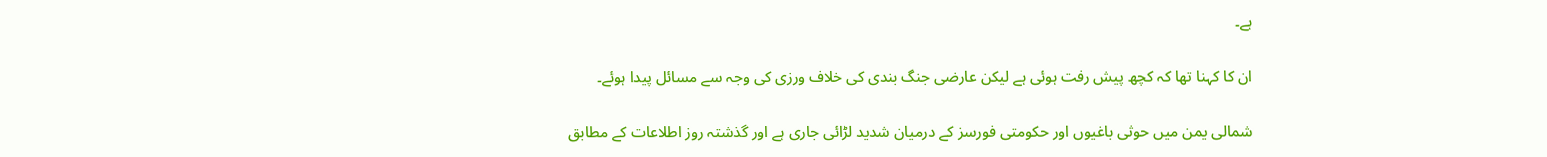ہے۔

ان کا کہنا تھا کہ کچھ پیش رفت ہوئی ہے لیکن عارضی جنگ بندی کی خلاف ورزی کی وجہ سے مسائل پیدا ہوئے۔

شمالی یمن میں حوثی باغیوں اور حکومتی فورسز کے درمیان شدید لڑائی جاری ہے اور گذشتہ روز اطلاعات کے مطابق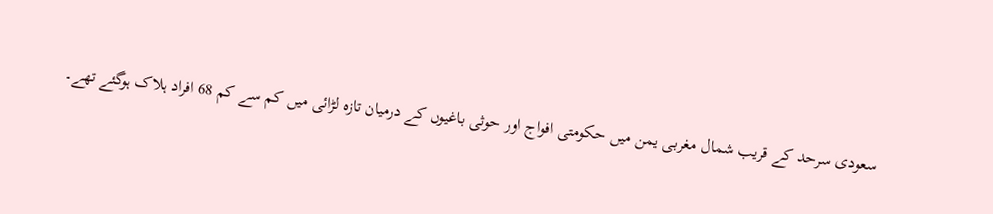سعودی سرحد کے قریب شمال مغربی یمن میں حکومتی افواج اور حوثی باغیوں کے درمیان تازہ لڑائی میں کم سے کم 68 افراد ہلاک ہوگئے تھے۔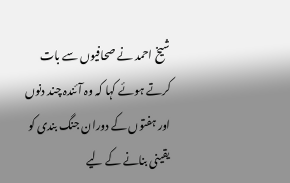شیخ احمد نے صحافیوں سے بات کرتے ہوئے کہا کہ وہ آئندہ چند دنوں اور ہفتوں کے دوران جنگ بندی کو یقینی بنانے کے لیے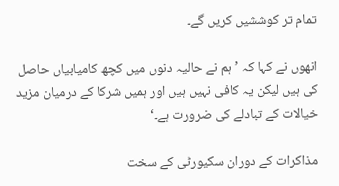تمام تر کوششیں کریں گے۔

انھوں نے کہا کہ ’ہم نے حالیہ دنوں میں کچھ کامیابیاں حاصل کی ہیں لیکن یہ کافی نہیں ہیں اور ہمیں شرکا کے درمیان مزید خیالات کے تبادلے کی ضرورت ہے۔‘

مذاکرات کے دوران سکیورٹی کے سخت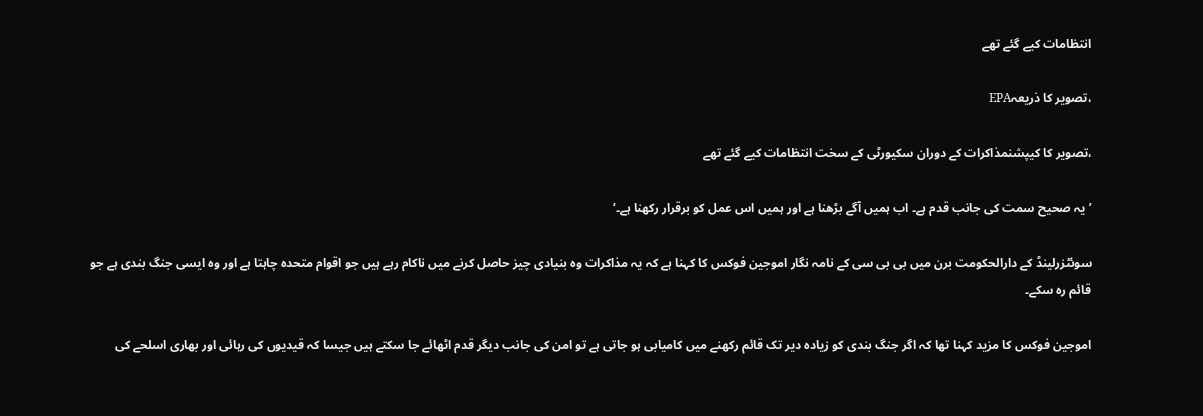انتظامات کیے گئے تھے

،تصویر کا ذریعہEPA

،تصویر کا کیپشنمذاکرات کے دوران سکیورٹی کے سخت انتظامات کیے گئے تھے

’یہ صحیح سمت کی جانب قدم ہے۔ اب ہمیں آگے بڑھنا ہے اور ہمیں اس عمل کو برقرار رکھنا ہے۔‘

سوئٹزرلینڈ کے دارالحکومت برن میں بی بی سی کے نامہ نگار اموجین فوکس کا کہنا ہے کہ یہ مذاکرات وہ بنیادی چیز حاصل کرنے میں ناکام رہے ہیں جو اقوام متحدہ چاہتا ہے اور وہ ایسی جنگ بندی ہے جو قائم رہ سکے۔

اموجین فوکس کا مزید کہنا تھا کہ اگر جنگ بندی کو زیادہ دیر تک قائم رکھنے میں کامیابی ہو جاتی ہے تو امن کی جانب دیگر قدم اٹھائے جا سکتے ہیں جیسا کہ قیدیوں کی رہائی اور بھاری اسلحے کی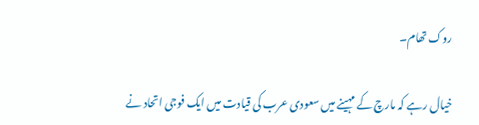روک تھام۔

خیال رہے کہ مارچ کے مہینے میں سعودی عرب کی قیادت میں ایک فوجی اتحاد نے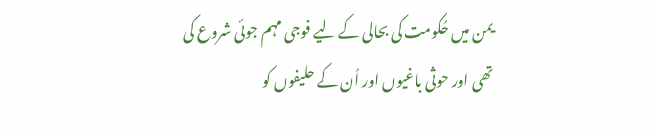یمن میں حُکومت کی بحالی کے لیے فوجی مہم جوئی شروع کی تھی اور حوثی باغیوں اور اُن کے حلیفوں کو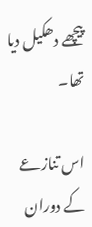پیچھے دھکیل دیا تھا۔

اس تنازعے کے دوران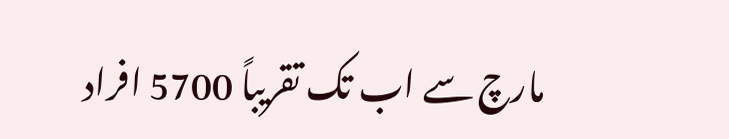مارچ سے اب تک تقریباً 5700 افراد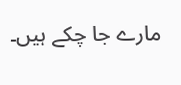مارے جا چکے ہیں۔